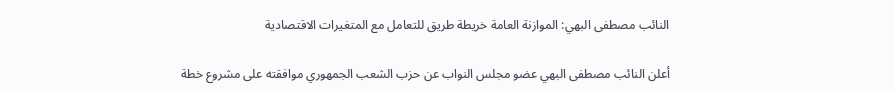النائب مصطفى البهي: الموازنة العامة خريطة طريق للتعامل مع المتغيرات الاقتصادية

أعلن النائب مصطفى البهي عضو مجلس النواب عن حزب الشعب الجمهوري موافقته على مشروع خطة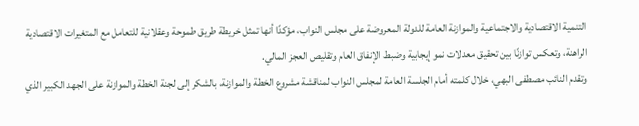التنمية الاقتصادية والاجتماعية والموازنة العامة للدولة المعروضة على مجلس النواب، مؤكدًا أنها تمثل خريطة طريق طموحة وعقلانية للتعامل مع المتغيرات الاقتصادية الراهنة، وتعكس توازنًا بين تحقيق معدلات نمو إيجابية وضبط الإنفاق العام وتقليص العجز المالي.
وتقدم النائب مصطفى البهي، خلال كلمته أمام الجلسة العامة لمجلس النواب لمناقشة مشروع الخطة والموازنة، بالشكر إلى لجنة الخطة والموازنة على الجهد الكبير الذي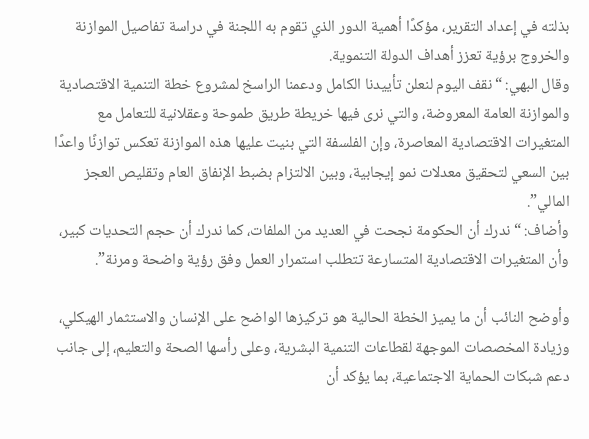بذلته في إعداد التقرير، مؤكدًا أهمية الدور الذي تقوم به اللجنة في دراسة تفاصيل الموازنة والخروج برؤية تعزز أهداف الدولة التنموية.
وقال البهي: “نقف اليوم لنعلن تأييدنا الكامل ودعمنا الراسخ لمشروع خطة التنمية الاقتصادية والموازنة العامة المعروضة، والتي نرى فيها خريطة طريق طموحة وعقلانية للتعامل مع المتغيرات الاقتصادية المعاصرة، وإن الفلسفة التي بنيت عليها هذه الموازنة تعكس توازنًا واعدًا بين السعي لتحقيق معدلات نمو إيجابية، وبين الالتزام بضبط الإنفاق العام وتقليص العجز المالي”.
وأضاف: “ندرك أن الحكومة نجحت في العديد من الملفات، كما ندرك أن حجم التحديات كبير، وأن المتغيرات الاقتصادية المتسارعة تتطلب استمرار العمل وفق رؤية واضحة ومرنة”.

وأوضح النائب أن ما يميز الخطة الحالية هو تركيزها الواضح على الإنسان والاستثمار الهيكلي، وزيادة المخصصات الموجهة لقطاعات التنمية البشرية، وعلى رأسها الصحة والتعليم، إلى جانب دعم شبكات الحماية الاجتماعية، بما يؤكد أن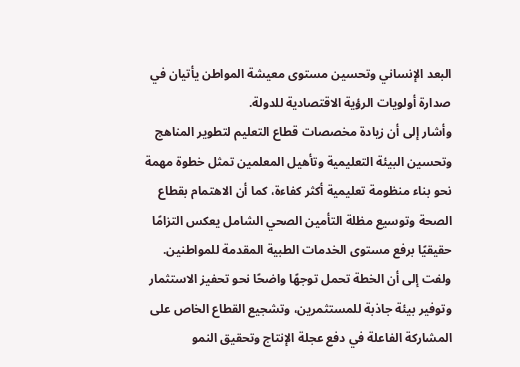البعد الإنساني وتحسين مستوى معيشة المواطن يأتيان في صدارة أولويات الرؤية الاقتصادية للدولة.
وأشار إلى أن زيادة مخصصات قطاع التعليم لتطوير المناهج وتحسين البيئة التعليمية وتأهيل المعلمين تمثل خطوة مهمة نحو بناء منظومة تعليمية أكثر كفاءة، كما أن الاهتمام بقطاع الصحة وتوسيع مظلة التأمين الصحي الشامل يعكس التزامًا حقيقيًا برفع مستوى الخدمات الطبية المقدمة للمواطنين.
ولفت إلى أن الخطة تحمل توجهًا واضحًا نحو تحفيز الاستثمار وتوفير بيئة جاذبة للمستثمرين، وتشجيع القطاع الخاص على المشاركة الفاعلة في دفع عجلة الإنتاج وتحقيق النمو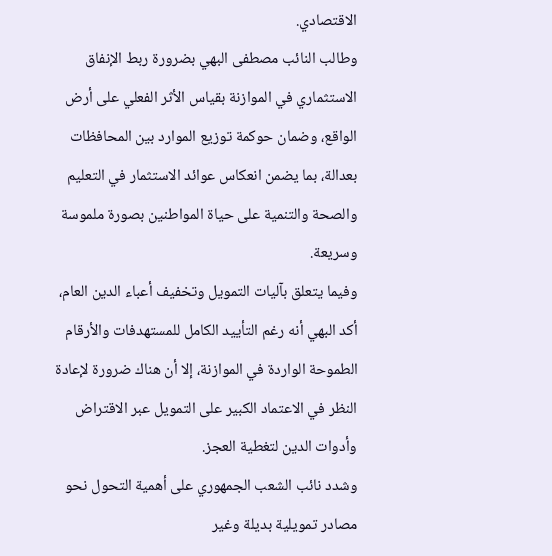الاقتصادي.
وطالب النائب مصطفى البهي بضرورة ربط الإنفاق الاستثماري في الموازنة بقياس الأثر الفعلي على أرض الواقع، وضمان حوكمة توزيع الموارد بين المحافظات بعدالة، بما يضمن انعكاس عوائد الاستثمار في التعليم والصحة والتنمية على حياة المواطنين بصورة ملموسة وسريعة.
وفيما يتعلق بآليات التمويل وتخفيف أعباء الدين العام، أكد البهي أنه رغم التأييد الكامل للمستهدفات والأرقام الطموحة الواردة في الموازنة، إلا أن هناك ضرورة لإعادة النظر في الاعتماد الكبير على التمويل عبر الاقتراض وأدوات الدين لتغطية العجز.
وشدد نائب الشعب الجمهوري على أهمية التحول نحو مصادر تمويلية بديلة وغير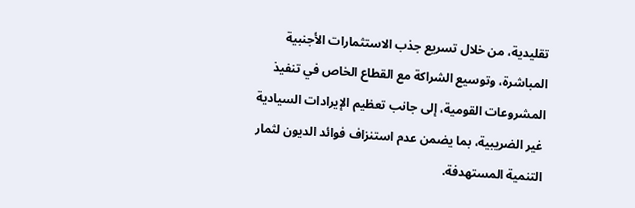تقليدية، من خلال تسريع جذب الاستثمارات الأجنبية المباشرة، وتوسيع الشراكة مع القطاع الخاص في تنفيذ المشروعات القومية، إلى جانب تعظيم الإيرادات السيادية غير الضريبية، بما يضمن عدم استنزاف فوائد الديون لثمار التنمية المستهدفة.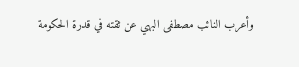وأعرب النائب مصطفى البهي عن ثقته في قدرة الحكومة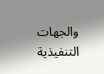والجهات التنفيذية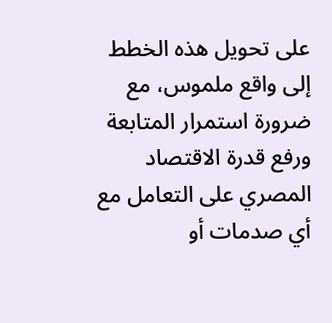على تحويل هذه الخطط إلى واقع ملموس، مع ضرورة استمرار المتابعة ورفع قدرة الاقتصاد المصري على التعامل مع أي صدمات أو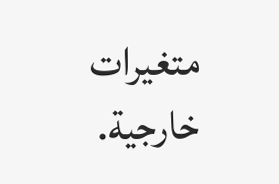متغيرات خارجية.